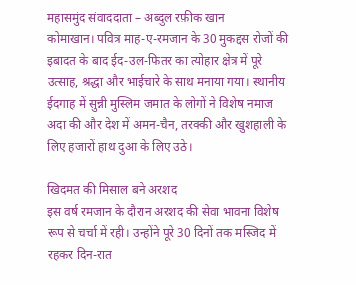महासमुंद संवाददाता – अब्दुल रफ़ीक खान
कोमाखान। पवित्र माह-ए-रमजान के 30 मुकद्दस रोजों की इबादत के बाद ईद-उल-फितर का त्योहार क्षेत्र में पूरे उत्साह, श्रद्धा और भाईचारे के साथ मनाया गया। स्थानीय ईदगाह में सुन्नी मुस्लिम जमात के लोगों ने विशेष नमाज अदा की और देश में अमन-चैन, तरक्की और खुशहाली के लिए हजारों हाथ दुआ के लिए उठे।

खिदमत की मिसाल बने अरशद
इस वर्ष रमजान के दौरान अरशद की सेवा भावना विशेष रूप से चर्चा में रही। उन्होंने पूरे 30 दिनों तक मस्जिद में रहकर दिन-रात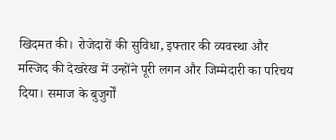खिदमत की। रोजेदारों की सुविधा, इफ्तार की व्यवस्था और मस्जिद की देखरेख में उन्होंने पूरी लगन और जिम्मेदारी का परिचय दिया। समाज के बुजुर्गों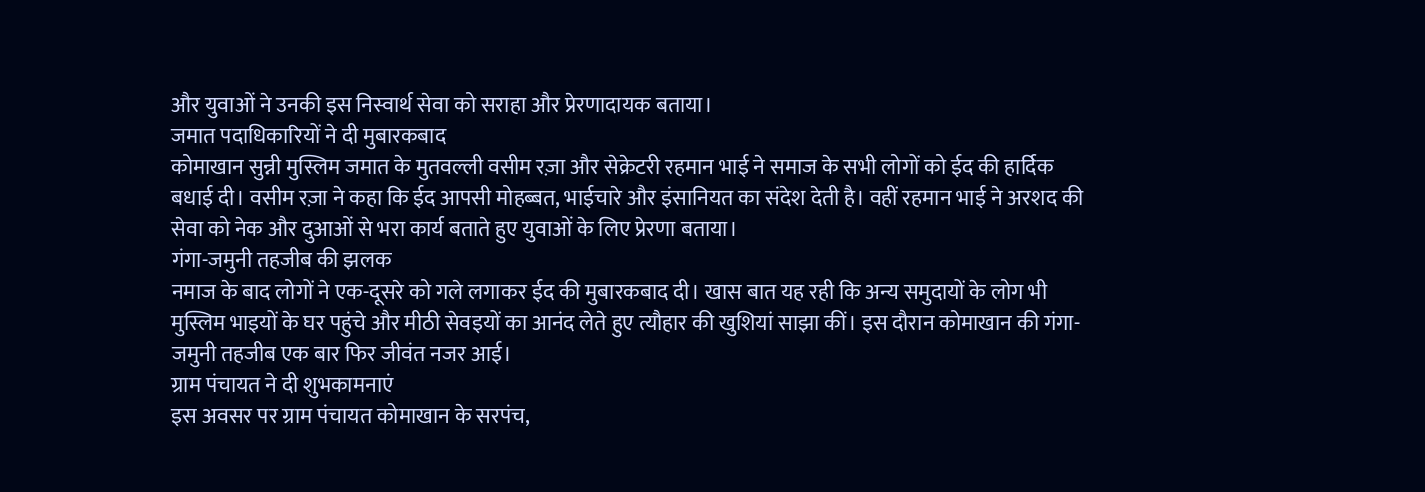और युवाओं ने उनकी इस निस्वार्थ सेवा को सराहा और प्रेरणादायक बताया।
जमात पदाधिकारियों ने दी मुबारकबाद
कोमाखान सुन्नी मुस्लिम जमात के मुतवल्ली वसीम रज़ा और सेक्रेटरी रहमान भाई ने समाज के सभी लोगों को ईद की हार्दिक बधाई दी। वसीम रज़ा ने कहा कि ईद आपसी मोहब्बत, भाईचारे और इंसानियत का संदेश देती है। वहीं रहमान भाई ने अरशद की सेवा को नेक और दुआओं से भरा कार्य बताते हुए युवाओं के लिए प्रेरणा बताया।
गंगा-जमुनी तहजीब की झलक
नमाज के बाद लोगों ने एक-दूसरे को गले लगाकर ईद की मुबारकबाद दी। खास बात यह रही कि अन्य समुदायों के लोग भी मुस्लिम भाइयों के घर पहुंचे और मीठी सेवइयों का आनंद लेते हुए त्यौहार की खुशियां साझा कीं। इस दौरान कोमाखान की गंगा-जमुनी तहजीब एक बार फिर जीवंत नजर आई।
ग्राम पंचायत ने दी शुभकामनाएं
इस अवसर पर ग्राम पंचायत कोमाखान के सरपंच,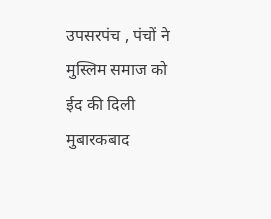उपसरपंच , पंचों ने मुस्लिम समाज को ईद की दिली मुबारकबाद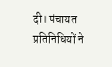दी। पंचायत प्रतिनिधियों ने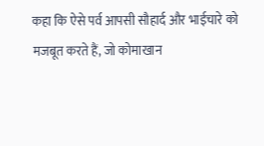कहा कि ऐसे पर्व आपसी सौहार्द और भाईचारे को मजबूत करते हैं, जो कोमाखान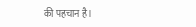की पहचान है।